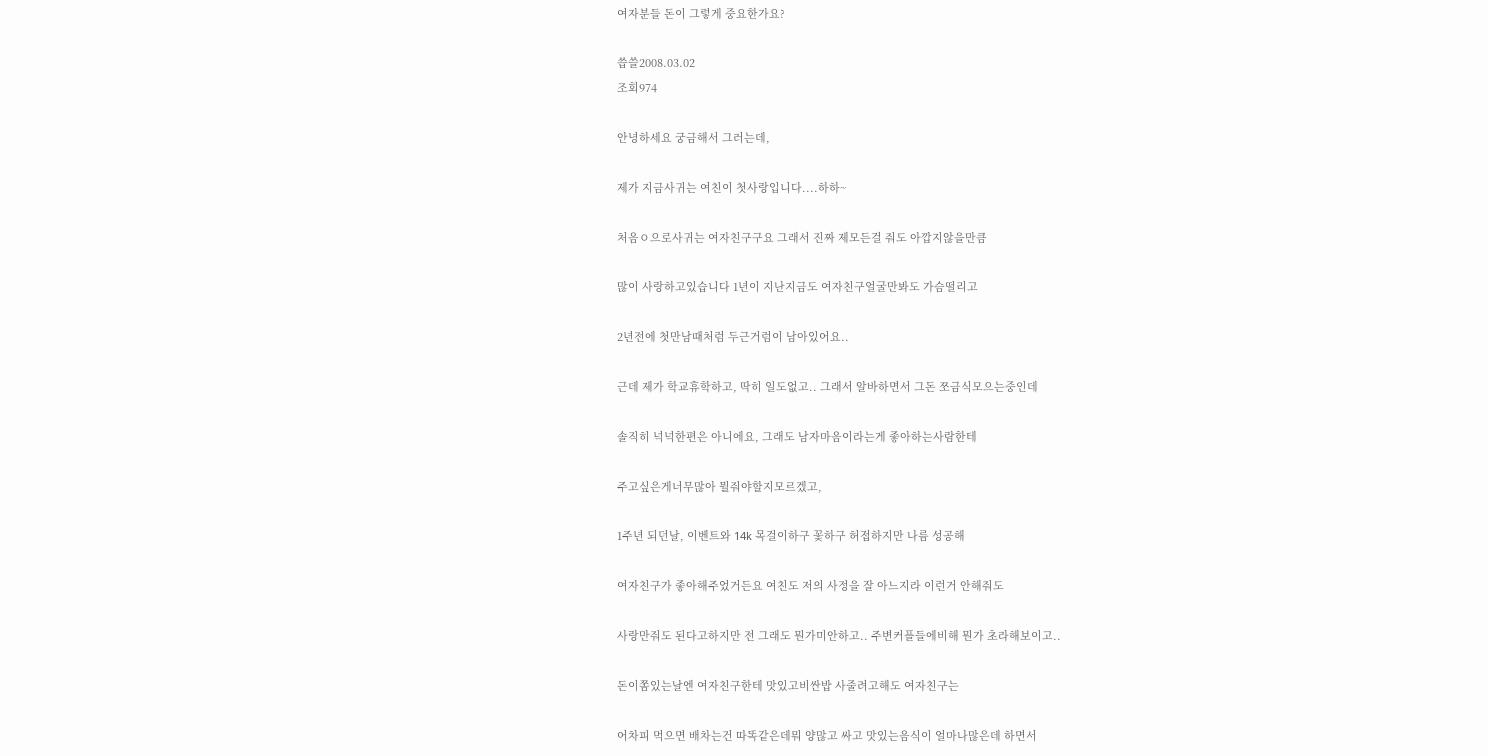여자분들 돈이 그렇게 중요한가요?

씁쓸2008.03.02
조회974

안녕하세요 궁금해서 그러는데,

제가 지금사귀는 여친이 첫사랑입니다....하하~

처음ㅇ으로사귀는 여자친구구요 그래서 진짜 제모든걸 줘도 아깝지않을만큼

많이 사랑하고있습니다 1년이 지난지금도 여자친구얼굴만봐도 가슴떨리고

2년전에 첫만남때처럼 두근거럼이 남아있어요..

근데 제가 학교휴학하고, 딱히 일도없고.. 그래서 알바하면서 그돈 쪼금식모으는중인데

솔직히 넉넉한편은 아니에요, 그래도 남자마음이라는게 좋아하는사람한테

주고싶은게너무많아 뭘줘야할지모르겠고,

1주년 되던날, 이벤트와 14k 목걸이하구 꽃하구 허접하지만 나름 성공해

여자친구가 좋아해주었거든요 여친도 저의 사정을 잘 아느지라 이런거 안해줘도

사랑만줘도 된다고하지만 전 그래도 뭔가미안하고.. 주변커플들에비해 뭔가 초라해보이고..

돈이쫌있는날엔 여자친구한테 맛있고비싼밥 사줄려고해도 여자친구는

어차피 먹으면 배차는건 따똑같은데뭐 양많고 싸고 맛있는음식이 얼마나많은데 하면서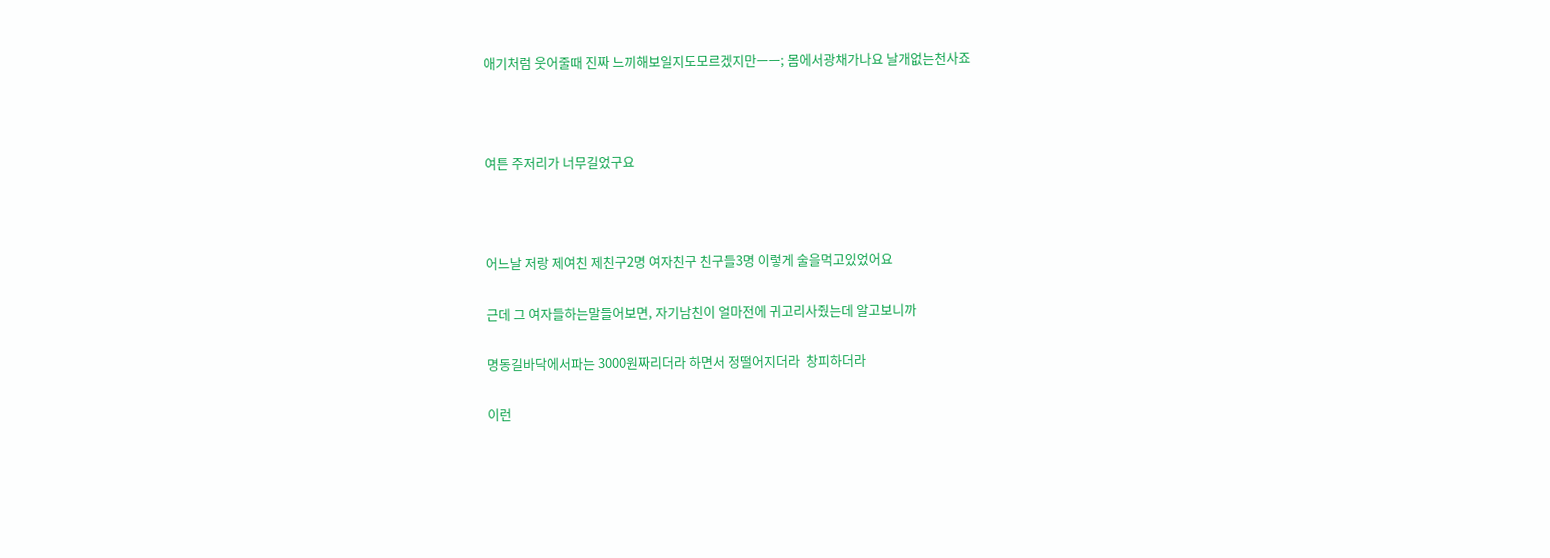애기처럼 웃어줄때 진짜 느끼해보일지도모르겠지만ㅡㅡ; 몸에서광채가나요 날개없는천사죠



여튼 주저리가 너무길었구요



어느날 저랑 제여친 제친구2명 여자친구 친구들3명 이렇게 술을먹고있었어요

근데 그 여자들하는말들어보면, 자기남친이 얼마전에 귀고리사줬는데 알고보니까

명동길바닥에서파는 3000원짜리더라 하면서 정떨어지더라  창피하더라

이런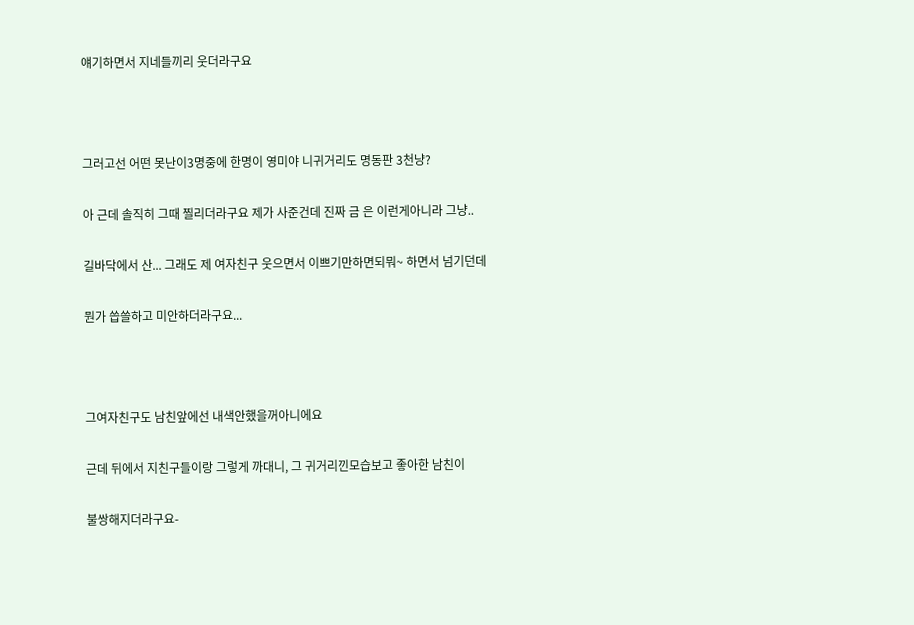얘기하면서 지네들끼리 웃더라구요



그러고선 어떤 못난이3명중에 한명이 영미야 니귀거리도 명동판 3천냥?

아 근데 솔직히 그때 찔리더라구요 제가 사준건데 진짜 금 은 이런게아니라 그냥..

길바닥에서 산... 그래도 제 여자친구 웃으면서 이쁘기만하면되뭐~ 하면서 넘기던데

뭔가 씁쓸하고 미안하더라구요...



그여자친구도 남친앞에선 내색안했을꺼아니에요

근데 뒤에서 지친구들이랑 그렇게 까대니, 그 귀거리낀모습보고 좋아한 남친이

불쌍해지더라구요-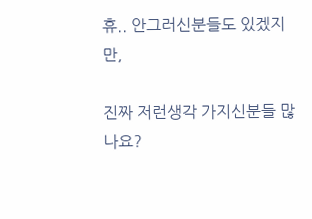휴.. 안그러신분들도 있겠지만,

진짜 저런생각 가지신분들 많나요?